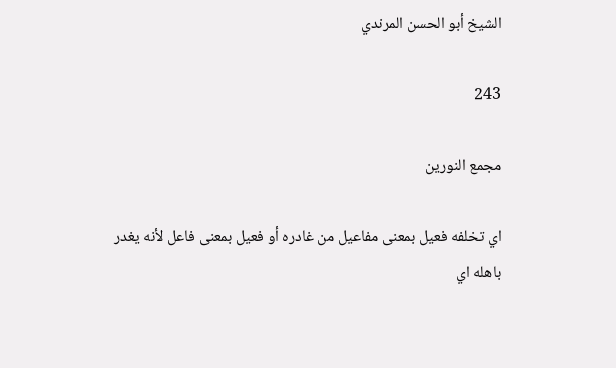الشيخ أبو الحسن المرندي

243

مجمع النورين

اي تخلفه فعيل بمعنى مفاعيل من غادره أو فعيل بمعنى فاعل لأنه يغدر باهله اي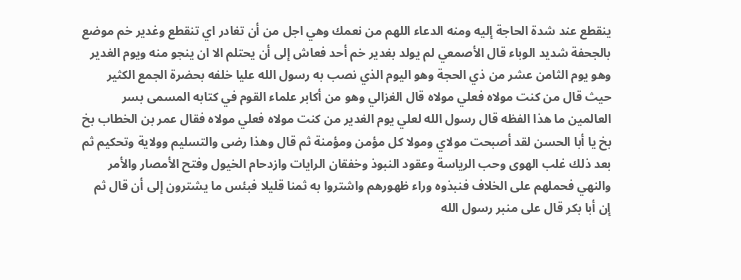ينقطع عند شدة الحاجة إليه ومنه الدعاء اللهم من نعمك وهي اجل من أن تغادر اي تنقطع وغدير خم موضع بالجحفة شديد الوباء قال الأصمعي لم يولد بغدير خم أحد فعاش إلى أن يحتلم الا ان ينجو منه ويوم الغدير وهو يوم الثامن عشر من ذي الحجة وهو اليوم الذي نصب به رسول الله عليا خلفه بحضرة الجمع الكثير حيث قال من كنت مولاه فعلي مولاه قال الغزالي وهو من أكابر علماء القوم في كتابه المسمى بسر العالمين ما هذا الفظه قال رسول الله لعلي يوم الغدير من كنت مولاه فعلي مولاه فقال عمر بن الخطاب بخ بخ يا أبا الحسن لقد أصبحت مولاي ومولا كل مؤمن ومؤمنة ثم قال وهذا رضى والتسليم وولاية وتحكيم ثم بعد ذلك غلب الهوى وحب الرياسة وعقود النبوذ وخفقان الرايات وازدحام الخيول وفتح الأمصار والأمر والنهي فحملهم على الخلاف فنبذوه وراء ظهورهم واشتروا به ثمنا قليلا فبئس ما يشترون إلى أن قال ثم إن أبا بكر قال على منبر رسول الله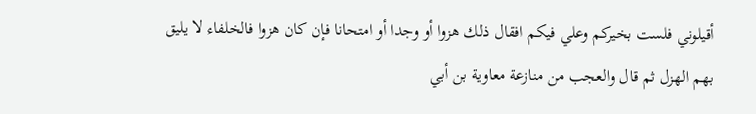أقيلوني فلست بخيركم وعلي فيكم افقال ذلك هزوا أو وجدا أو امتحانا فإن كان هزوا فالخلفاء لا يليق بهم الهزل ثم قال والعجب من منازعة معاوية بن أبي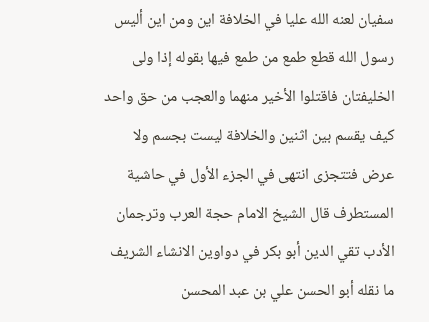سفيان لعنه الله عليا في الخلافة اين ومن اين أليس رسول الله قطع طمع من طمع فيها بقوله إذا ولى الخليفتان فاقتلوا الأخير منهما والعجب من حق واحد كيف يقسم بين اثنين والخلافة ليست بجسم ولا عرض فتتجزى انتهى في الجزء الأول في حاشية المستطرف قال الشيخ الامام حجة العرب وترجمان الأدب تقي الدين أبو بكر في دواوين الانشاء الشريف ما نقله أبو الحسن علي بن عبد المحسن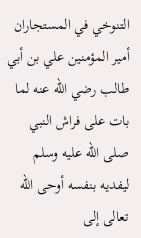التنوخي في المستجاران أمير المؤمنين علي بن أبي طالب رضي الله عنه لما بات على فراش النبي صلى الله عليه وسلم ليفديه بنفسه أوحى الله تعالى إلى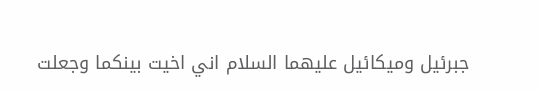جبرئيل وميكائيل عليهما السلام اني اخيت بينكما وجعلت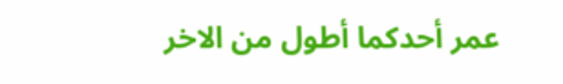عمر أحدكما أطول من الاخر